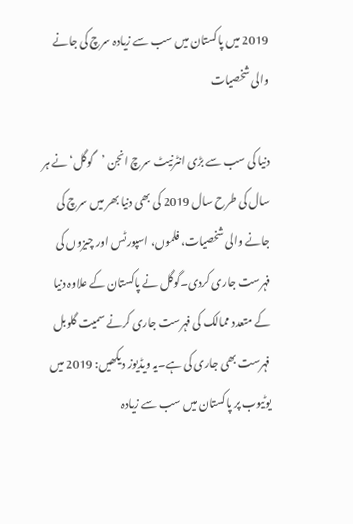2019 میں پاکستان میں سب سے زیادہ سرچ کی جانے والی شخصیات

دنیا کی سب سے بڑی انٹرنیٹ سرچ انجن ’گوگل‘ نے ہر سال کی طرح سال 2019 کی بھی دنیا بھر میں سرچ کی جانے والی شخصیات، فلموں، اسپورٹس اور چیزوں کی فہرست جاری کردی۔گوگل نے پاکستان کے علاوہ دنیا کے متعدد ممالک کی فہرست جاری کرنے سمیت گلوبل فہرست بھی جاری کی ہے۔یہ ویڈیوز دیکھیں: 2019 میں یوٹیوب پر پاکستان میں سب سے زیادہ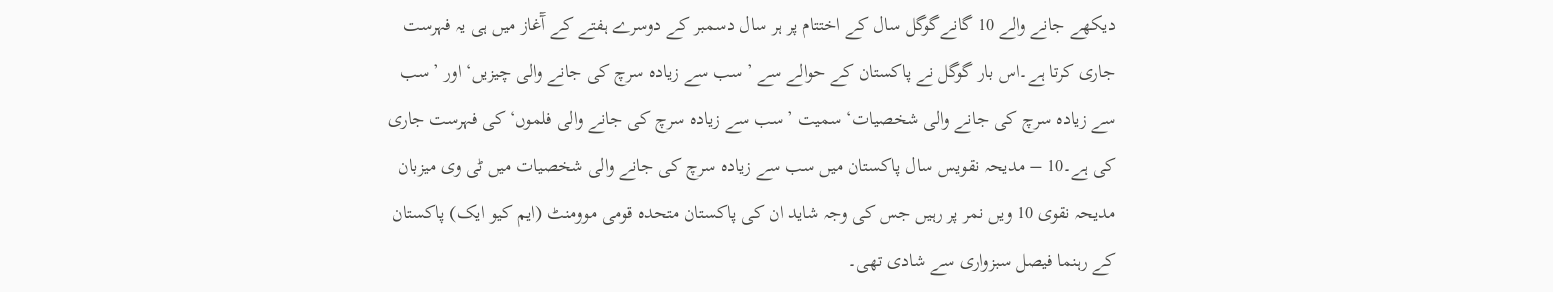دیکھے جانے والے 10 گانےگوگل سال کے اختتام پر ہر سال دسمبر کے دوسرے ہفتے کے آٓغاز میں ہی یہ فہرست جاری کرتا ہے۔اس بار گوگل نے پاکستان کے حوالے سے ’سب سے زیادہ سرچ کی جانے والی چیزیں‘ اور ’سب سے زیادہ سرچ کی جانے والی شخصیات‘ سمیت ’سب سے زیادہ سرچ کی جانے والی فلموں‘ کی فہرست جاری کی ہے۔10 – مدیحہ نقویس سال پاکستان میں سب سے زیادہ سرچ کی جانے والی شخصیات میں ٹی وی میزبان مدیحہ نقوی 10 ویں نمر پر رہیں جس کی وجہ شاید ان کی پاکستان متحدہ قومی موومنٹ (ایم کیو ایک) پاکستان کے رہنما فیصل سبزواری سے شادی تھی۔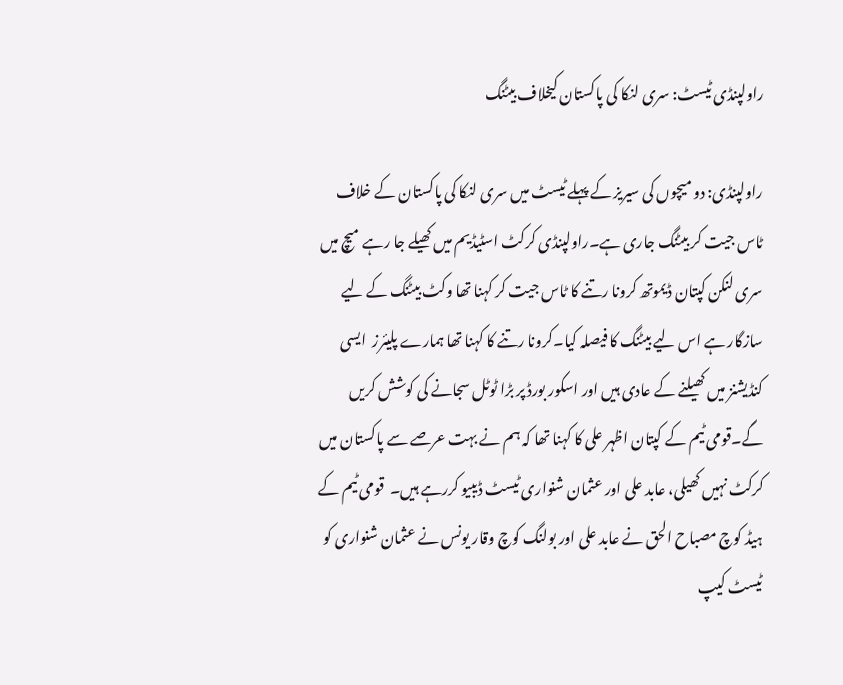راولپنڈی ٹیسٹ: سری لنکا کی پاکستان کیخلاف بیٹنگ

راولپنڈی: دو میچوں کی سیریز کے پہلے ٹیسٹ میں سری لنکا کی پاکستان کے خلاف ٹاس جیت کر بیٹنگ جاری ہے۔راولپنڈی کرکٹ اسٹیڈیم میں کھیلے جا رہے میچ میں سری لنکن کپتان ڈیموتھ کرونا رتنے کا ٹاس جیت کر کہنا تھا وکٹ بیٹنگ کے لیے سازگار ہے اس لیے بیٹنگ کا فیصلہ کیا۔کرونا رتنے کا کہنا تھا ہمارے پلیئرز  ایسی کنڈیشنز میں کھیلنے کے عادی ہیں اور اسکور بورڈ پر بڑا ٹوٹل سجانے کی کوشش کریں گے۔قومی ٹیم کے کپتان اظہر علی کا کہنا تھا کہ ہم نے بہت عرصے سے پاکستان میں کرکٹ نہیں کھیلی، عابد علی اور عثمان شنواری ٹیسٹ ڈیبیو کررہے ہیں۔  قومی ٹیم کے ہیڈ کوچ مصباح الحق نے عابد علی اور بولنگ کوچ وقار یونس نے عثمان شنواری کو ٹیسٹ کیپ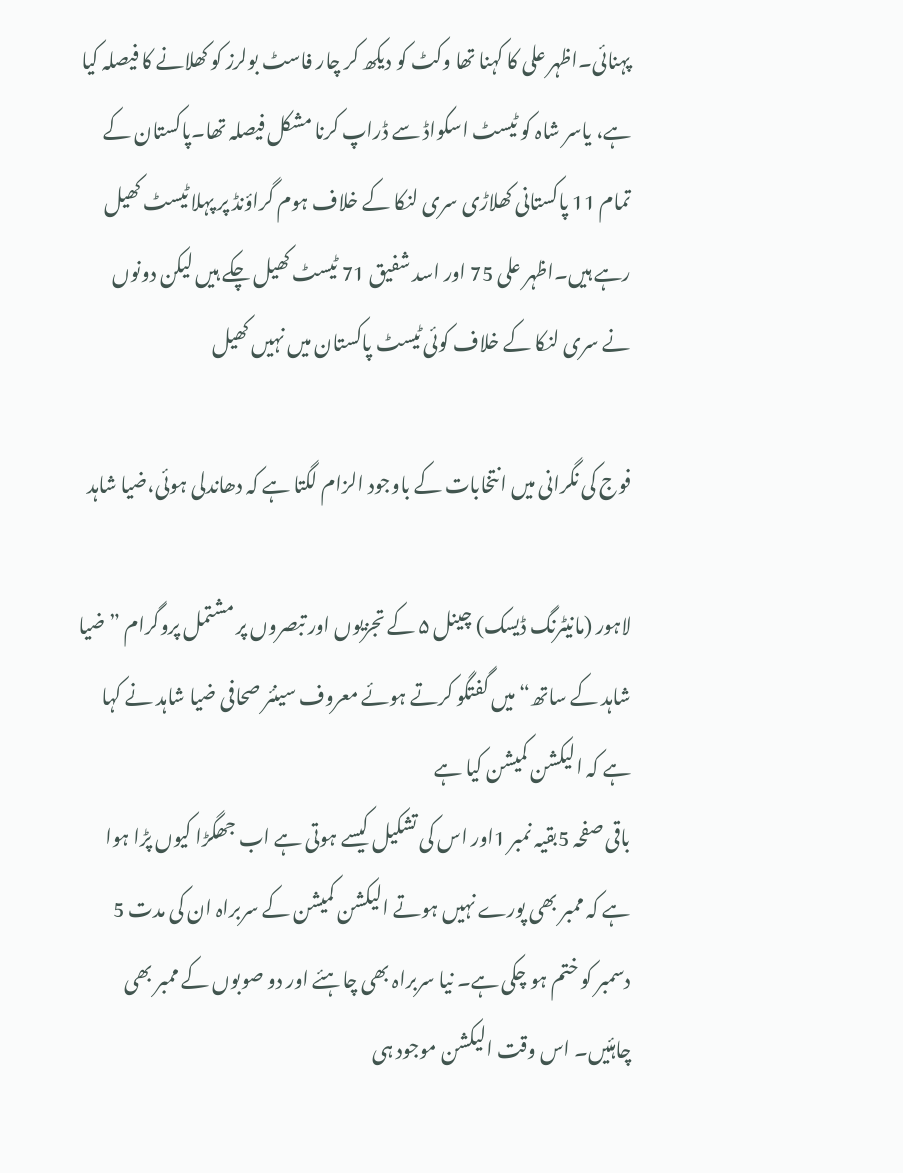پہنائی۔اظہر علی کا کہنا تھا وکٹ کو دیکھ کر چار فاسٹ بولرز کو کھلانے کا فیصلہ کیا ہے، یاسر شاہ کو ٹیسٹ اسکواڈ سے ڈراپ کرنا مشکل فیصلہ تھا۔پاکستان کے تمام 11 پاکستانی کھلاڑی سری لنکا کے خلاف ہوم گراؤنڈ پر پہلا ٹیسٹ کھیل رہے ہیں۔اظہر علی 75 اور اسد شفیق 71 ٹیسٹ کھیل چکے ہیں لیکن دونوں نے سری لنکا کے خلاف کوئی ٹیسٹ پاکستان میں نہیں کھیل

فوج کی نگرانی میں انتخابات کے باوجود الزام لگتا ہے کہ دھاندلی ہوئی،ضیا شاہد

لاہور (مانیٹرنگ ڈیسک) چینل ۵ کے تجزیوں اور تبصروں پر مشتمل پروگرام ”ضیا شاہد کے ساتھ“ میں گفتگو کرتے ہوئے معروف سینئر صحافی ضیا شاہد نے کہا ہے کہ الیکشن کمیشن کیا ہے
باقی صفحہ 5بقیہ نمبر 1اور اس کی تشکیل کیسے ہوتی ہے اب جھگڑا کیوں پڑا ہوا ہے کہ ممبر بھی پورے نہیں ہوتے الیکشن کمیشن کے سربراہ ان کی مدت 5 دسمبر کو ختم ہو چکی ہے۔ نیا سربراہ بھی چاہئے اور دو صوبوں کے ممبر بھی چاہئیں۔ اس وقت الیکشن موجود ہی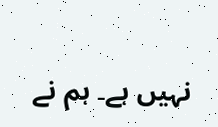نہیں ہے۔ ہم نے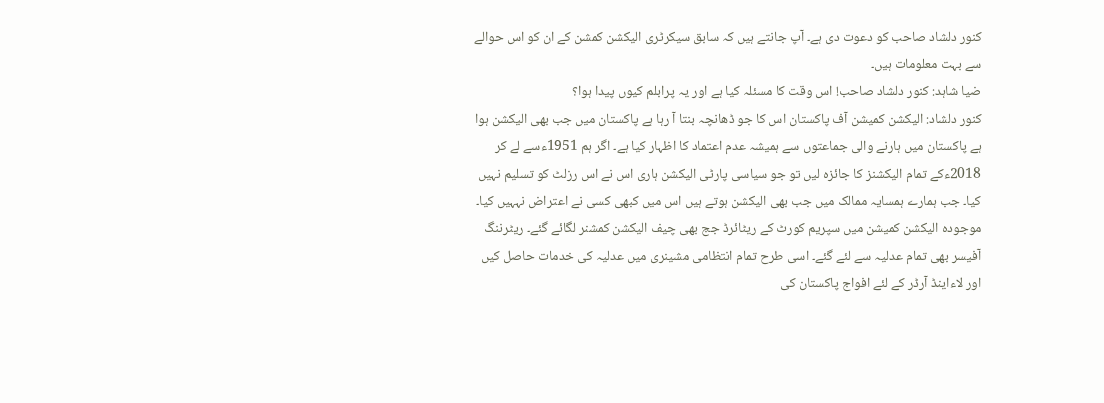کنور دلشاد صاحب کو دعوت دی ہے۔ آپ جانتے ہیں کہ سابق سیکرٹری الیکشن کمشن کے ان کو اس حوالے سے بہت معلومات ہیں۔
ضیا شاہد: کنور دلشاد صاحب! اس وقت کا مسئلہ کیا ہے اور یہ پرابلم کیوں پیدا ہوا؟
کنور دلشاد: الیکشن کمیشن آف پاکستان اس کا جو ڈھانچہ بنتا آ رہا ہے پاکستان میں جب بھی الیکشن ہوا ہے پاکستان میں ہارنے والی جماعتوں سے ہمیشہ عدم اعتماد کا اظہار کیا ہے۔ اگر ہم 1951ءسے لے کر 2018ءکے تمام الیکشنز کا جائزہ لیں تو جو سیاسی پارٹی الیکشن ہاری اس نے اس رزلٹ کو تسلیم نہیں کیا۔ جب ہمارے ہمسایہ ممالک میں جب بھی الیکشن ہوتے ہیں اس میں کبھی کسی نے اعتراض نہہیں کیا۔ موجودہ الیکشن کمیشن میں سپریم کورٹ کے ریٹائرڈ جج بھی چیف الیکشن کمشنر لگائے گئے۔ ریٹرننگ آفیسر بھی تمام عدلیہ سے لئے گئے۔ اسی طرح تمام انتظامی مشینری میں عدلیہ کی خدمات حاصل کیں اور لاءاینڈ آرڈر کے لئے افواج پاکستان کی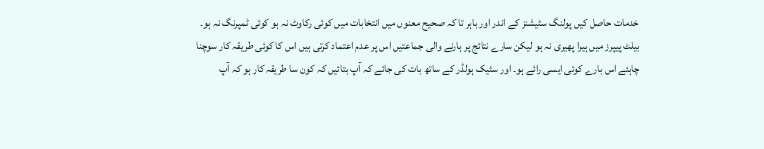خدمات حاصل کیں پولنگ سٹیشنز کے اندر اور باہر تا کہ صحیح معنوں میں انتخابات میں کوئی رکاوٹ نہ ہو کوئی ٹمپرنگ نہ ہو۔ بیلٹ پیپرز میں ہیرا پھیری نہ ہو لیکن سارے نتائج پر ہارنے والی جماعتیں اس پر عدم اعتماد کرتی ہیں اس کا کوئی طریقہ کار سوچنا چاہئے اس بارے کوئی ایسی رائے ہو۔ اور سٹیک ہولڈر کے ساتھ بات کی جائے کہ آپ بتائیں کہ کون سا طریقہ کار ہو کہ آپ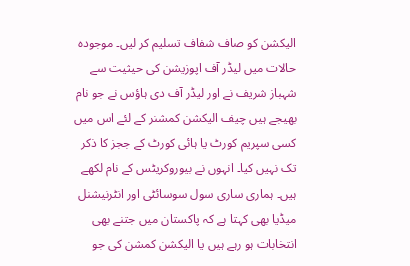الیکشن کو صاف شفاف تسلیم کر لیں۔ موجودہ حالات میں لیڈر آف اپوزیشن کی حیثیت سے شہباز شریف نے اور لیڈر آف دی ہاؤس نے جو نام بھیجے ہیں چیف الیکشن کمشنر کے لئے اس میں کسی سپریم کورٹ یا ہائی کورٹ کے ججز کا ذکر تک نہیں کیا۔ انہوں نے بیوروکریٹس کے نام لکھے ہیں۔ ہماری ساری سول سوسائٹی اور انٹرنیشنل میڈیا بھی کہتا ہے کہ پاکستان میں جتنے بھی انتخابات ہو رہے ہیں یا الیکشن کمشن کی جو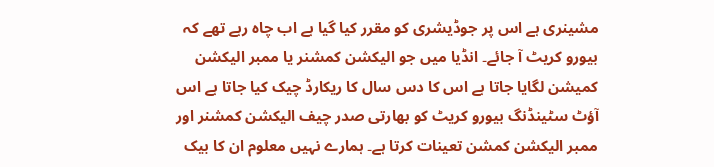مشینری ہے اس پر جوڈیشری کو مقرر کیا گیا ہے اب چاہ رہے تھے کہ بیورو کریٹ آ جائے۔ انڈیا میں جو الیکشن کمشنر یا ممبر الیکشن کمیشن لگایا جاتا ہے اس کا دس سال کا ریکارڈ چیک کیا جاتا ہے اس آؤٹ سٹینڈنگ بیورو کریٹ کو بھارتی صدر چیف الیکشن کمشنر اور ممبر الیکشن کمشن تعینات کرتا ہے۔ ہمارے نہیں معلوم ان کا بیک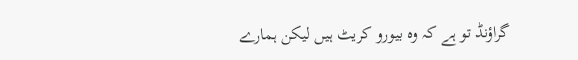گراؤنڈ تو ہے کہ وہ بیورو کریٹ ہیں لیکن ہمارے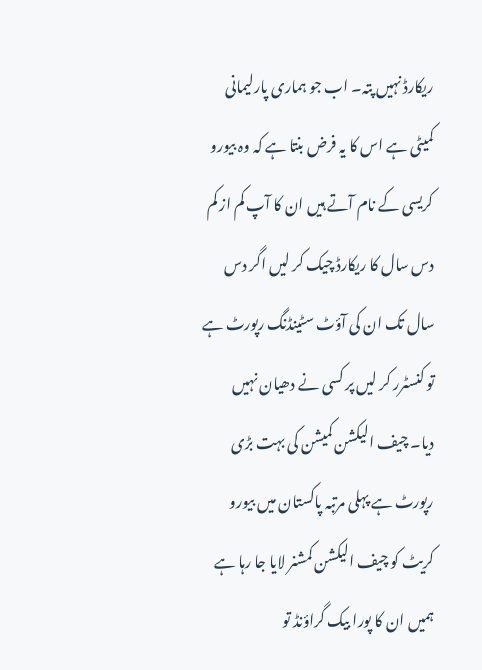ریکارڈ نہیں پتہ۔ اب جو ہماری پارلیمانی کمیٹی ہے اس کا یہ فرض بنتا ہے کہ وہ بیورو کریسی کے نام آتے ہیں ان کا آپ کم از کم دس سال کا ریکارڈ چیک کر لیں اگر دس سال تک ان کی آؤٹ سٹینڈنگ رپورٹ ہے تو کنسٹرر کر لیں پر کسی نے دھیان نہیں دیا۔ چیف الیکشن کمیشن کی بہت بڑی رپورٹ ہے پہلی مرتبہ پاکستان میں بیورو کریٹ کو چیف الیکشن کمشنر لایا جا رہا ہے ہمیں ان کا پورا بیک گراؤنڈ تو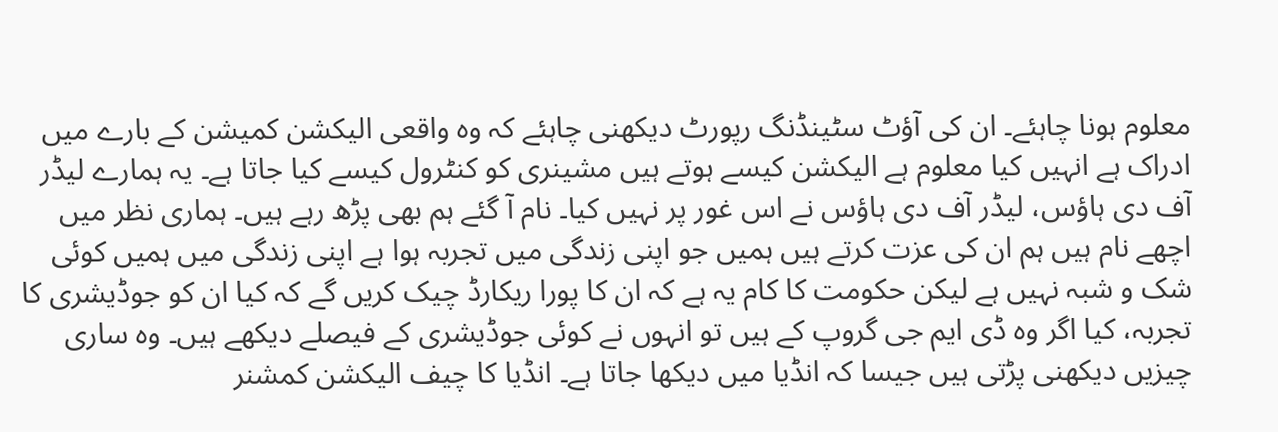معلوم ہونا چاہئے۔ ان کی آؤٹ سٹینڈنگ رپورٹ دیکھنی چاہئے کہ وہ واقعی الیکشن کمیشن کے بارے میں ادراک ہے انہیں کیا معلوم ہے الیکشن کیسے ہوتے ہیں مشینری کو کنٹرول کیسے کیا جاتا ہے۔ یہ ہمارے لیڈر آف دی ہاؤس، لیڈر آف دی ہاؤس نے اس غور پر نہیں کیا۔ نام آ گئے ہم بھی پڑھ رہے ہیں۔ ہماری نظر میں اچھے نام ہیں ہم ان کی عزت کرتے ہیں ہمیں جو اپنی زندگی میں تجربہ ہوا ہے اپنی زندگی میں ہمیں کوئی شک و شبہ نہیں ہے لیکن حکومت کا کام یہ ہے کہ ان کا پورا ریکارڈ چیک کریں گے کہ کیا ان کو جوڈیشری کا تجربہ، کیا اگر وہ ڈی ایم جی گروپ کے ہیں تو انہوں نے کوئی جوڈیشری کے فیصلے دیکھے ہیں۔ وہ ساری چیزیں دیکھنی پڑتی ہیں جیسا کہ انڈیا میں دیکھا جاتا ہے۔ انڈیا کا چیف الیکشن کمشنر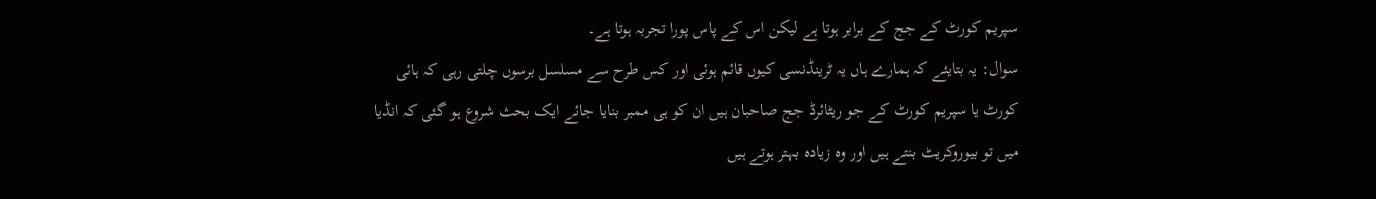سپریم کورٹ کے جج کے برابر ہوتا ہے لیکن اس کے پاس پورا تجربہ ہوتا ہے۔
سوال: یہ بتایئے کہ ہمارے ہاں یہ ٹرینڈنسی کیوں قائم ہوئی اور کس طرح سے مسلسل برسوں چلتی رہی کہ ہائی کورٹ یا سپریم کورٹ کے جو ریٹائرڈ جج صاحبان ہیں ان کو ہی ممبر بنایا جائے ایک بحث شروع ہو گئی کہ انڈیا میں تو بیوروکریٹ بنتے ہیں اور وہ زیادہ بہتر ہوتے ہیں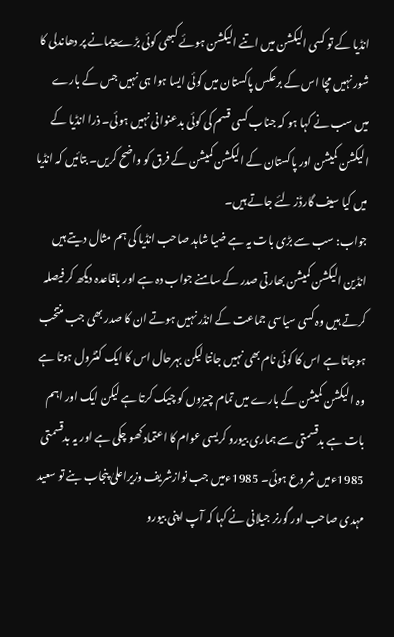انڈیا کے تو کسی الیکشن میں اتنے الیکشن ہوئے کبھی کوئی بڑے پیمانے پر دھاندلی کا شور نہیں مچا اس کے برعکس پاکستان میں کوئی ایسا ہوا ہی نہیں جس کے بارے میں سب نے کہا ہو کہ جناب کسی قسم کی کوئی بدعنوانی نہیں ہوئی۔ ذرا انڈیا کے الیکشن کمیشن اور پاکستان کے الیکشن کمیشن کے فرق کو واضح کریں۔ بتائیں کہ انڈیا میں کیا سیف گارڈز لئے جاتے ہیں۔
جواب: سب سے بڑی بات یہ ہے ضیا شاہد صاحب انڈیا کی ہم مثال دیتے ہیں انڈین الیکشن کمیشن بھارتی صدر کے سامنے جواب دہ ہے اور باقاعدہ دیکھ کر فیصلہ کرتے ہیں وہ کسی سیاسی جماعت کے انڈر نہیں ہوتے ان کا صدر بھی جب منتخب ہوجاتا ہے اس کا کوئی نام بھی نہیں جانتا لیکن بہرحال اس کا ایک کنٹرول ہوتا ہے وہ الیکشن کمیشن کے بارے میں تمام چیزوں کو چیک کرتا ہے لیکن ایک اور اہم بات ہے بدقسمتی سے ہماری بیورو کریسی عوام کا اعتماد کھو چکی ہے اور یہ بدقسمتی 1985ءمیں شروع ہوئی۔ 1985ءمیں جب نوازشریف وزیراعلیٰ پنجاب بنے تو سعید مہدی صاحب اور گورنر جیلانی نے کہا کہ آپ اپنی بیورو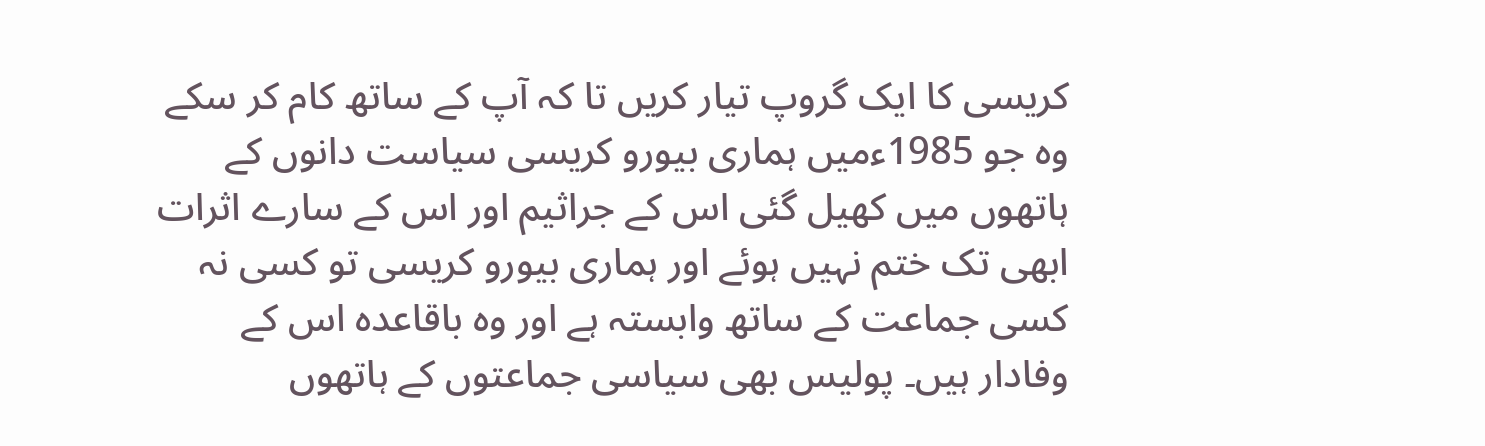کریسی کا ایک گروپ تیار کریں تا کہ آپ کے ساتھ کام کر سکے وہ جو 1985ءمیں ہماری بیورو کریسی سیاست دانوں کے ہاتھوں میں کھیل گئی اس کے جراثیم اور اس کے سارے اثرات ابھی تک ختم نہیں ہوئے اور ہماری بیورو کریسی تو کسی نہ کسی جماعت کے ساتھ وابستہ ہے اور وہ باقاعدہ اس کے وفادار ہیں۔ پولیس بھی سیاسی جماعتوں کے ہاتھوں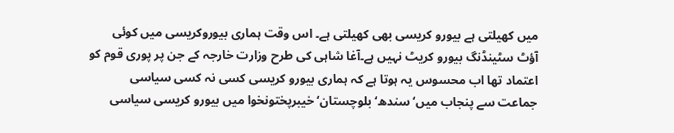میں کھیلتی ہے بیورو کریسی بھی کھیلتی ہے۔ اس وقت ہماری بیوروکریسی میں کوئی آؤٹ سٹینڈنگ بیورو کریٹ نہیں ہے۔آغا شاہی کی طرح وزارت خارجہ کے جن پر پوری قوم کو اعتماد تھا اب محسوس یہ ہوتا ہے کہ ہماری بیورو کریسی کسی نہ کسی سیاسی جماعت سے پنجاب میں‘ سندھ‘ بلوچستان‘ خیبرپختونخوا میں بیورو کریسی سیاسی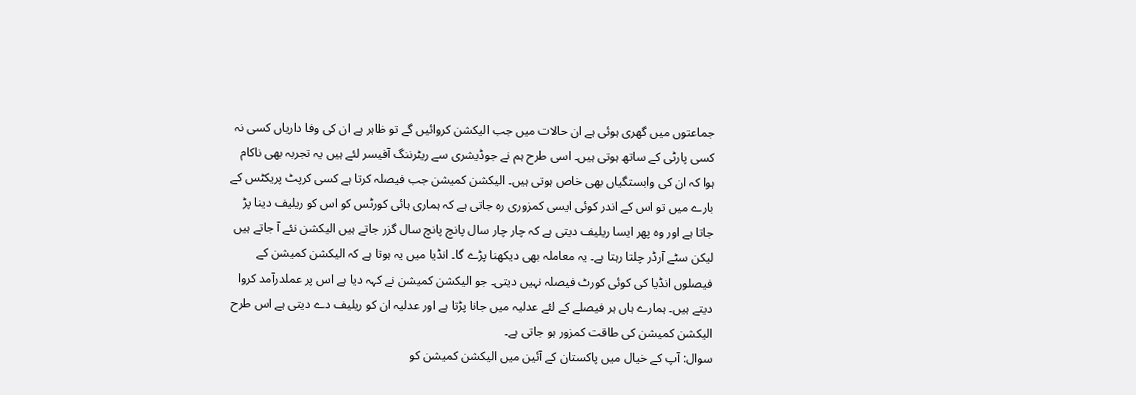جماعتوں میں گھری ہوئی ہے ان حالات میں جب الیکشن کروائیں گے تو ظاہر ہے ان کی وفا داریاں کسی نہ کسی پارٹی کے ساتھ ہوتی ہیں۔ اسی طرح ہم نے جوڈیشری سے ریٹرننگ آفیسر لئے ہیں یہ تجربہ بھی ناکام ہوا کہ ان کی وابستگیاں بھی خاص ہوتی ہیں۔ الیکشن کمیشن جب فیصلہ کرتا ہے کسی کرپٹ پریکٹس کے بارے میں تو اس کے اندر کوئی ایسی کمزوری رہ جاتی ہے کہ ہماری ہائی کورٹس کو اس کو ریلیف دینا پڑ جاتا ہے اور وہ پھر ایسا ریلیف دیتی ہے کہ چار چار سال پانچ پانچ سال گزر جاتے ہیں الیکشن نئے آ جاتے ہیں لیکن سٹے آرڈر چلتا رہتا ہے۔ یہ معاملہ بھی دیکھنا پڑے گا۔ انڈیا میں یہ ہوتا ہے کہ الیکشن کمیشن کے فیصلوں انڈیا کی کوئی کورٹ فیصلہ نہیں دیتی۔ جو الیکشن کمیشن نے کہہ دیا ہے اس پر عملدرآمد کروا دیتے ہیں۔ ہمارے ہاں ہر فیصلے کے لئے عدلیہ میں جانا پڑتا ہے اور عدلیہ ان کو ریلیف دے دیتی ہے اس طرح الیکشن کمیشن کی طاقت کمزور ہو جاتی ہے۔
سوال: آپ کے خیال میں پاکستان کے آئین میں الیکشن کمیشن کو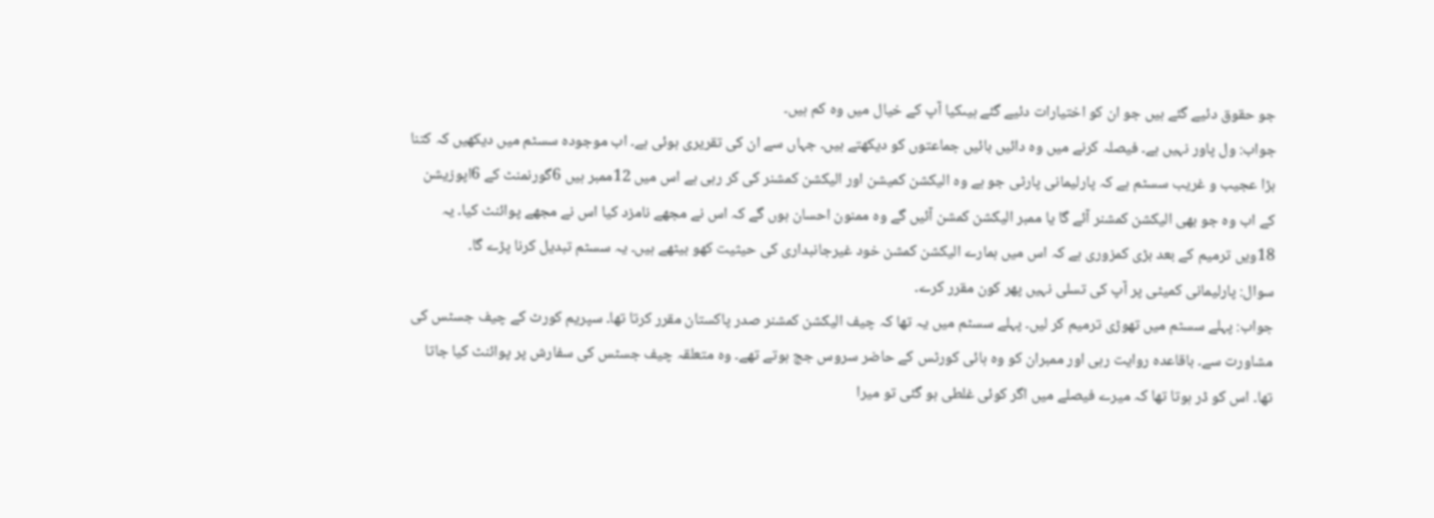جو حقوق دئیے گئے ہیں جو ان کو اختیارات دئیے گئے ہیںکیا آپ کے خیال میں وہ کم ہیں۔
جواب: ول پاور نہیں ہے۔ فیصلہ کرنے میں وہ دائیں بائیں جماعتوں کو دیکھتے ہیں۔ جہاں سے ان کی تقریری ہوئی ہے۔ اب موجودہ سسٹم میں دیکھیں کہ کتنا بڑا عجیب و غریب سسٹم ہے کہ پارلیمانی پارٹی جو ہے وہ الیکشن کمیشن اور الیکشن کمشنر کی کر رہی ہے اس میں 12ممبر ہیں 6گورنمنٹ کے 6اپوزیشن کے اب وہ جو بھی الیکشن کمشنر آئے گا یا ممبر الیکشن کمشن آئیں گے وہ ممنون احسان ہوں گے کہ اس نے مجھے نامزد کیا اس نے مجھے پوائنٹ کیا۔ یہ 18ویں ترمیم کے بعد بڑی کمزوری ہے کہ اس میں ہمارے الیکشن کمشن خود غیرجانبداری کی حیثیت کھو بیٹھے ہیں۔ یہ سسٹم تبدیل کرنا پڑے گا۔
سوال: پارلیمانی کمیٹی پر آپ کی تسلی نہیں پھر کون مقرر کرے۔
جواب: پہلے سسٹم میں تھوڑی ترمیم کر لیں۔ پہلے سسٹم میں یہ تھا کہ چیف الیکشن کمشنر صدر پاکستان مقرر کرتا تھا۔ سپریم کورٹ کے چیف جسٹس کی مشاورت سے۔ باقاعدہ روایت رہی اور ممبران کو وہ ہائی کورٹس کے حاضر سروس جج ہوتے تھے۔ وہ متعلقہ چیف جسٹس کی سفارش پر پوائنٹ کیا جاتا تھا۔ اس کو ڈر ہوتا تھا کہ میرے فیصلے میں اگر کوئی غلطی ہو گئی تو میرا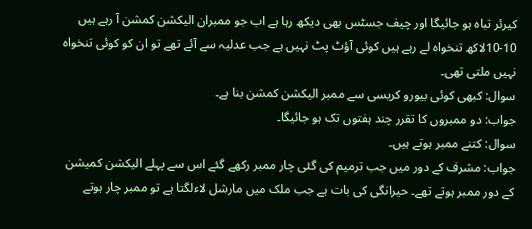کیرئر تباہ ہو جائیگا اور چیف جسٹس بھی دیکھ رہا ہے اب جو ممبران الیکشن کمشن آ رہے ہیں 10-10لاکھ تنخواہ لے رہے ہیں کوئی آؤٹ پٹ نہیں ہے جب عدلیہ سے آئے تھے تو ان کو کوئی تنخواہ نہیں ملتی تھی۔
سوال: کبھی کوئی بیورو کریسی سے ممبر الیکشن کمشن بنا ہے۔
جواب: دو ممبروں کا تقرر چند ہفتوں تک ہو جائیگا۔
سوال: کتنے ممبر ہوتے ہیں۔
جواب: مشرف کے دور میں جب ترمیم کی گئی چار ممبر رکھے گئے اس سے پہلے الیکشن کمیشن کے دور ممبر ہوتے تھے۔ حیرانگی کی بات ہے جب ملک میں مارشل لاءلگتا ہے تو ممبر چار ہوتے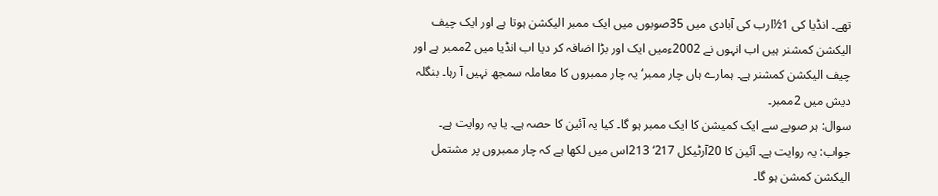تھے۔ انڈیا کی 1½ارب کی آبادی میں 35صوبوں میں ایک ممبر الیکشن ہوتا ہے اور ایک چیف الیکشن کمشنر ہیں اب انہوں نے 2002ءمیں ایک اور بڑا اضافہ کر دیا اب انڈیا میں 2ممبر ہے اور چیف الیکشن کمشنر ہے۔ ہمارے ہاں چار ممبر‘ یہ چار ممبروں کا معاملہ سمجھ نہیں آ رہا۔ بنگلہ دیش میں 2ممبر۔
سوال: ہر صوبے سے ایک کمیشن کا ایک ممبر ہو گا۔ کیا یہ آئین کا حصہ ہے۔ یا یہ روایت ہے۔
جواب: یہ روایت ہے۔ آئین کا 20آرٹیکل 217‘ 213اس میں لکھا ہے کہ چار ممبروں پر مشتمل الیکشن کمشن ہو گا۔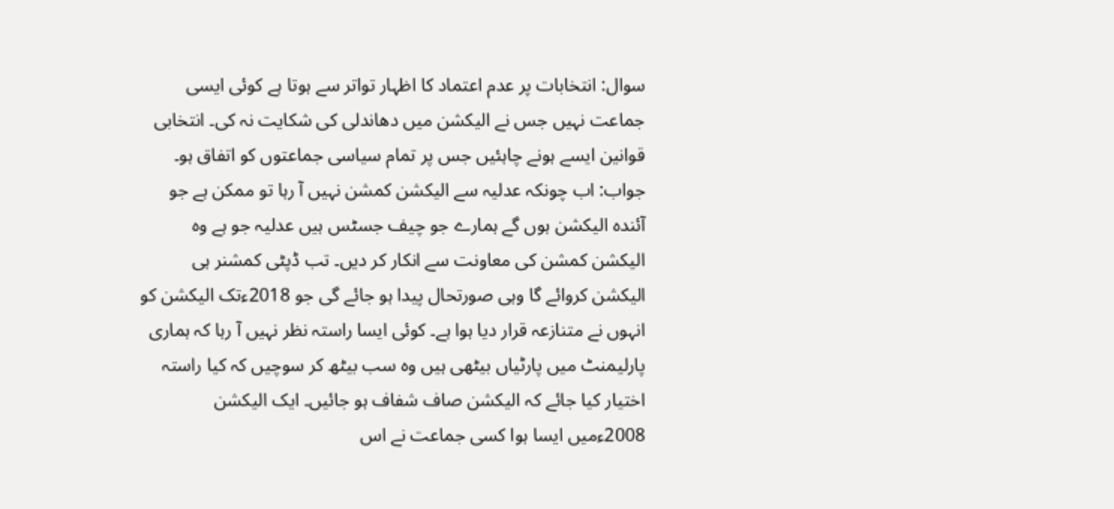سوال: انتخابات پر عدم اعتماد کا اظہار تواتر سے ہوتا ہے کوئی ایسی جماعت نہیں جس نے الیکشن میں دھاندلی کی شکایت نہ کی۔ انتخابی قوانین ایسے ہونے چاہئیں جس پر تمام سیاسی جماعتوں کو اتفاق ہو۔
جواب: اب چونکہ عدلیہ سے الیکشن کمشن نہیں آ رہا تو ممکن ہے جو آئندہ الیکشن ہوں گے ہمارے جو چیف جسٹس ہیں عدلیہ جو ہے وہ الیکشن کمشن کی معاونت سے انکار کر دیں۔ تب ڈپٹی کمشنر ہی الیکشن کروائے گا وہی صورتحال پیدا ہو جائے گی جو 2018ءتک الیکشن کو انہوں نے متنازعہ قرار دیا ہوا ہے۔ کوئی ایسا راستہ نظر نہیں آ رہا کہ ہماری پارلیمنٹ میں پارٹیاں بیٹھی ہیں وہ سب بیٹھ کر سوچیں کہ کیا راستہ اختیار کیا جائے کہ الیکشن صاف شفاف ہو جائیں۔ ایک الیکشن 2008ءمیں ایسا ہوا کسی جماعت نے اس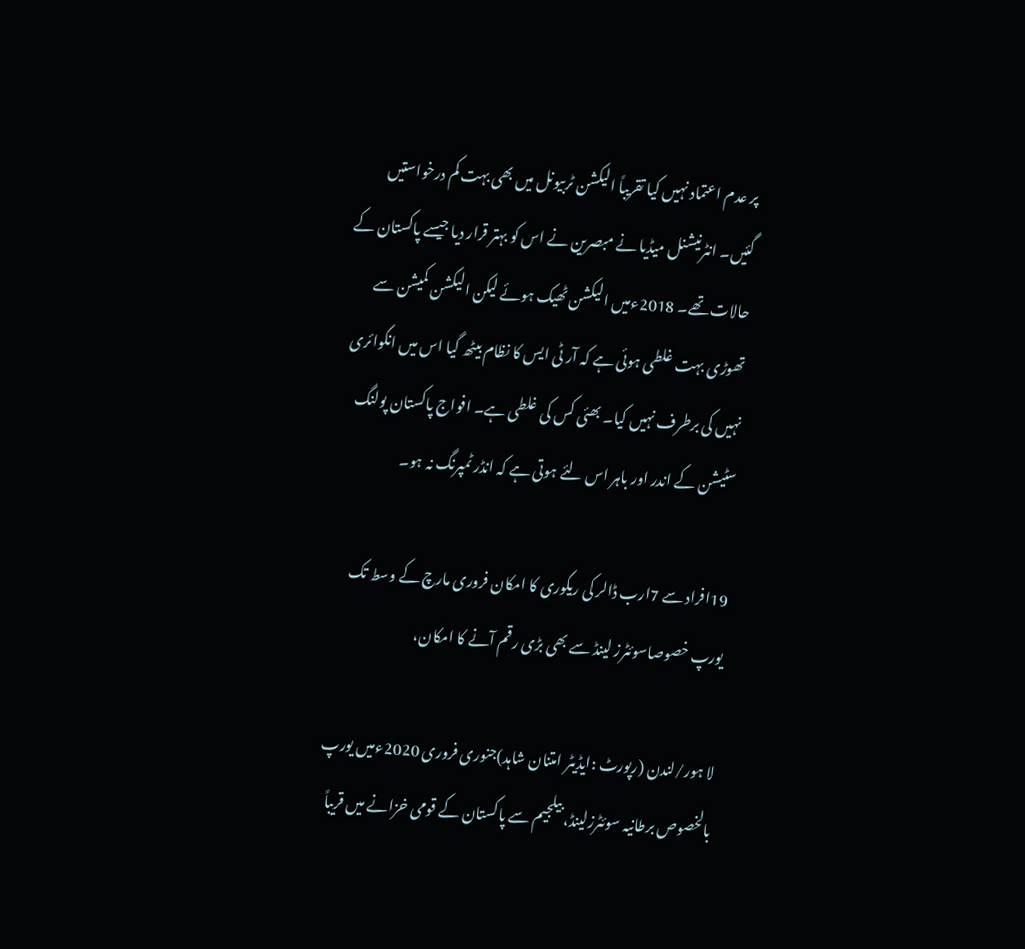پر عدم اعتماد نہیں کیا تقریباً الیکشن ٹربیونل میں بھی بہت کم درخواستیں گئیں۔ انٹرنیشنل میڈیا نے مبصرین نے اس کو بہتر قرار دیا جیسے پاکستان کے حالات تھے۔ 2018ءمیں الیکشن ٹھیک ہوئے لیکن الیکشن کمیشن سے تھوڑی بہت غلطی ہوئی ہے کہ آر ٹی ایس کا نظام بیٹھ گیا اس میں انکوائری نہیں کی برطرف نہیں کیا۔ بھئی کس کی غلطی ہے۔ افواج پاکستان پولنگ سٹیشن کے اندر اور باہر اس لئے ہوتی ہے کہ انڈر ٹمپرنگ نہ ہو۔

19افراد سے 7ارب ڈالر کی ریکوری کا امکان فروری مارچ کے وسط تک یورپ خصوصاسوئٹرز لینڈ سے بھی بڑی رقم آنے کا امکان،

لا ہور/لندن (رپورٹ :ایڈیٹر امتنان شاہد)جنوری فروری 2020ءمیں یورپ بالخصوص برطانیہ سوئٹرزلینڈ، بیلجیم سے پاکستان کے قومی خزانے میں قریباً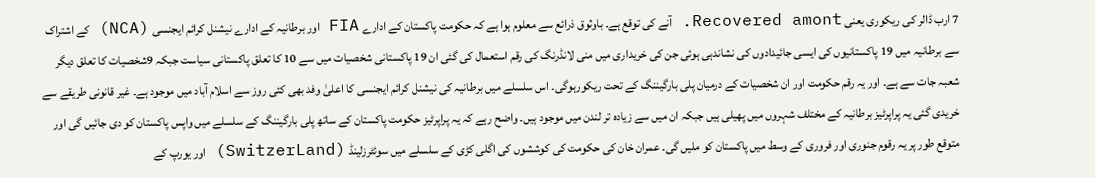7 ارب ڈالر کی ریکوری یعنی Recovered amont. آنے کی توقع ہے۔ باوثوق ذرائع سے معلوم ہوا ہے کہ حکومت پاکستان کے ادارے FIA اور برطانیہ کے ادارے نیشنل کرائم ایجنسی (NCA) کے اشتراک سے برطانیہ میں 19 پاکستانیوں کی ایسی جائیدادوں کی نشاندہی ہوئی جن کی خریداری میں منی لانڈرنگ کی رقم استعمال کی گئی ان 19 پاکستانی شخصیات میں سے 10 کا تعلق پاکستانی سیاست جبکہ 9شخصیات کا تعلق دیگر شعبہ جات سے ہے۔ اور یہ رقم حکومت اور ان شخصیات کے درمیان پلی بارگیننگ کے تحت ریکورہوگی۔ اس سلسلے میں برطانیہ کی نیشنل کرائم ایجنسی کا اعلیٰ وفد بھی کئی روز سے اسلام آباد میں موجود ہے۔ غیر قانونی طریقے سے خریدی گئی یہ پراپرٹیز برطانیہ کے مختلف شہروں میں پھیلی ہیں جبکہ ان میں سے زیادہ تر لندن میں موجود ہیں۔ واضح رہے کہ یہ پراپرٹیز حکومت پاکستان کے ساتھ پلی بارگیننگ کے سلسلے میں واپس پاکستان کو دی جائیں گی اور متوقع طور پر یہ رقوم جنوری اور فروری کے وسط میں پاکستان کو ملیں گی۔ عمران خان کی حکومت کی کوششوں کی اگلی کڑی کے سلسلے میں سوئٹرزلینڈ (SwitzerLand) اور یورپ کے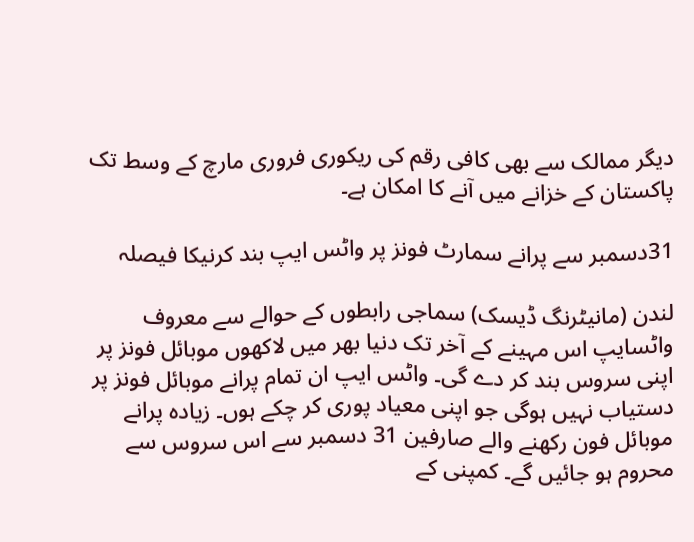دیگر ممالک سے بھی کافی رقم کی ریکوری فروری مارچ کے وسط تک پاکستان کے خزانے میں آنے کا امکان ہے۔

31دسمبر سے پرانے سمارٹ فونز پر واٹس ایپ بند کرنیکا فیصلہ

لندن (مانیٹرنگ ڈیسک) سماجی رابطوں کے حوالے سے معروف واٹسایپ اس مہینے کے آخر تک دنیا بھر میں لاکھوں موبائل فونز پر اپنی سروس بند کر دے گی۔ واٹس ایپ ان تمام پرانے موبائل فونز پر دستیاب نہیں ہوگی جو اپنی معیاد پوری کر چکے ہوں۔ زیادہ پرانے موبائل فون رکھنے والے صارفین 31 دسمبر سے اس سروس سے محروم ہو جائیں گے۔ کمپنی کے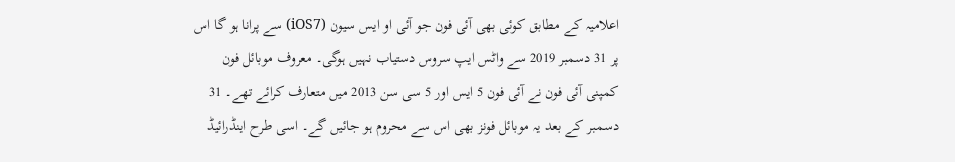اعلامیہ کے مطابق کوئی بھی آئی فون جو آئی او ایس سیون (iOS7) سے پرانا ہو گا اس پر 31 دسمبر 2019 سے واٹس ایپ سروس دستیاب نہیں ہوگی۔ معروف موبائل فون کمپنی آئی فون نے آئی فون 5 ایس اور 5 سی سن 2013 میں متعارف کرائے تھے۔ 31 دسمبر کے بعد یہ موبائل فونز بھی اس سے محروم ہو جائیں گے۔ اسی طرح اینڈرائیڈ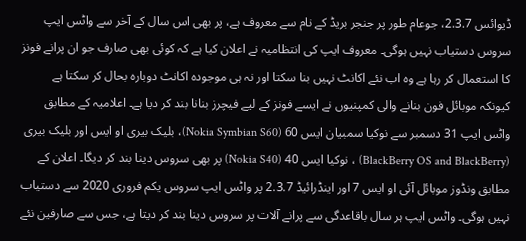ڈیوائس 2.3.7، جوعام طور پر جنجر بریڈ کے نام سے معروف ہے، پر بھی اس سال کے آخر سے واٹس ایپ سروس دستیاب نہیں ہوگی۔ معروف ایپ کی انتظامیہ نے اعلان کیا ہے کہ کوئی بھی صارف جو ان پرانے فونز کا استعمال کر رہا ہے وہ اب نئے اکانٹ نہیں بنا سکتا اور نہ ہی موجودہ اکانٹ دوبارہ بحال کر سکتا ہے کیونکہ موبائل فون بنانے والی کمپنیوں نے ایسے فونز کے لیے فیچرز بنانا بند کر دیا ہے۔ اعلامیہ کے مطابق واٹس ایپ 31 دسمبر سے نوکیا سمبیان ایس 60 (Nokia Symbian S60)، بلیک بیری او ایس اور بلیک بیری (BlackBerry OS and BlackBerry) ، نوکیا ایس 40 (Nokia S40) پر بھی سروس دینا بند کر دیگا۔ اعلان کے مطابق ونڈوز موبائل آئی او ایس 7 اور اینڈرائیڈ 2.3.7 پر واٹس ایپ سروس یکم فروری 2020 سے دستیاب نہیں ہوگی۔ واٹس ایپ ہر سال باقاعدگی سے پرانے آلات پر سروس دینا بند کر دیتا ہے، جس سے صارفین نئے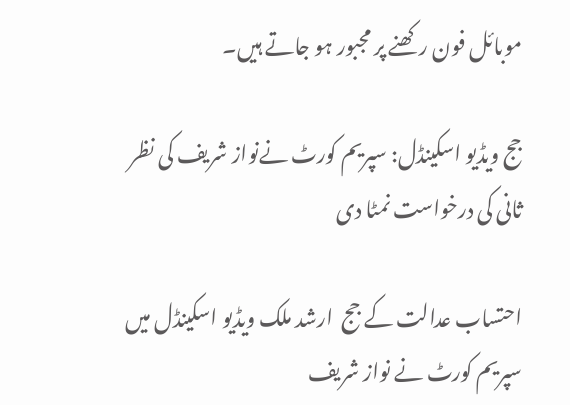موبائل فون رکھنے پر مجبور ہو جاتے ہیں۔

جج ویڈیو اسکینڈل: سپریم کورٹ نےنواز شریف کی نظر ثانی کی درخواست نمٹا دی

احتساب عدالت کے جج  ارشد ملک ویڈیو اسکینڈل میں سپریم کورٹ نے نواز شریف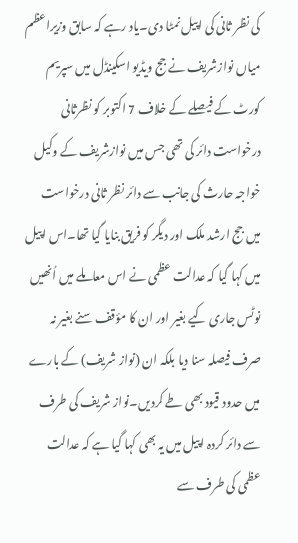کی نظر ثانی کی اپیل نمٹا دی۔یاد رہے کہ سابق وزیراعظم میاں نوازشریف نے جج ویڈیو اسکینڈل میں سپریم کورٹ کے فیصلے کے خلاف 7 اکتوبر کو نظرثانی درخواست دائر کی تھی جس میں نوازشریف کے وکیل خواجہ حارث کی جانب سے دائر نظر ثانی درخواست میں جج ارشد ملک اور دیگر کو فریق بنایا گیا تھا۔اس اپیل میں کہا گیا کہ عدالت عظمی نے اس معاملے میں اُنھیں نوٹس جاری کیے بغیر اور ان کا مؤقف سنے بغیر نہ صرف فیصلہ سنا دیا بلکہ ان (نواز شریف) کے بارے میں حدود قیود بھی طے کردیں۔نواز شریف کی طرف سے دائر کردہ اپیل میں یہ بھی کہا گیا ہے کہ عدالت عظمی کی طرف سے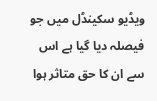ویڈیو سکینڈل میں جو فیصلہ دیا گیا ہے اس سے ان کا حق متاثر ہوا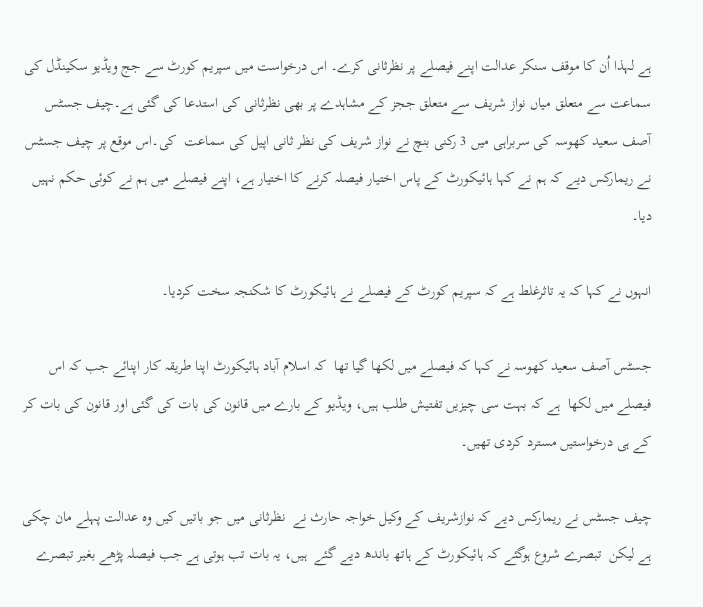ہے لہذا اُن کا موقف سنکر عدالت اپنے فیصلے پر نظرثانی کرے۔ اس درخواست میں سپریم کورٹ سے جج ویڈیو سکینڈل کی سماعت سے متعلق میاں نواز شریف سے متعلق ججز کے مشاہدے پر بھی نظرثانی کی استدعا کی گئی ہے۔چیف جسٹس آصف سعید کھوسہ کی سربراہی میں 3 رکنی بنچ نے نواز شریف کی نظر ثانی اپیل کی سماعت  کی۔اس موقع پر چیف جسٹس نے ریمارکس دیے کہ ہم نے کہا ہائیکورٹ کے پاس اختیار فیصلہ کرنے کا اختیار ہے، اپنے فیصلے میں ہم نے کوئی حکم نہیں دیا۔

انہوں نے کہا کہ یہ تاثرغلط ہے کہ سپریم کورٹ کے فیصلے نے ہائیکورٹ کا شکنجہ سخت کردیا۔

جسٹس آصف سعید کھوسہ نے کہا کہ فیصلے میں لکھا گیا تھا  کہ اسلام آباد ہائیکورٹ اپنا طریقہ کار اپنائے جب کہ اس فیصلے میں لکھا  ہے کہ بہت سی چیزیں تفتیش طلب ہیں، ویڈیو کے بارے میں قانون کی بات کی گئی اور قانون کی بات کر کے ہی درخواستیں مسترد کردی تھیں۔

چیف جسٹس نے ریمارکس دیے کہ نوازشریف کے وکیل خواجہ حارث نے  نظرثانی میں جو باتیں کیں وہ عدالت پہلے مان چکی ہے لیکن  تبصرے شروع ہوگئے کہ ہائیکورٹ کے ہاتھ باندھ دیے گئے  ہیں، یہ بات تب ہوتی ہے جب فیصلہ پڑھے بغیر تبصرے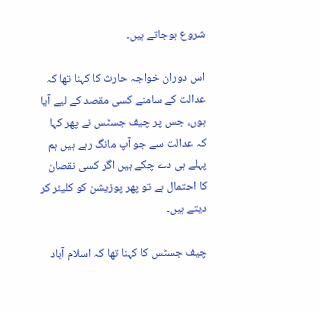شروع ہوجاتے ہیں۔

اس دوران خواجہ حارث کا کہنا تھا کہ عدالت کے سامنے کسی مقصد کے لیے آیا ہوں، جس پر چیف جسٹس نے پھر کہا کہ عدالت سے جو آپ مانگ رہے ہیں ہم پہلے ہی دے چکے ہیں اگر کسی نقصان کا احتمال ہے تو پھر پوزیشن کو کلیئر کر دیتے ہیں۔

چیف جسٹس کا کہنا تھا کہ اسلام آباد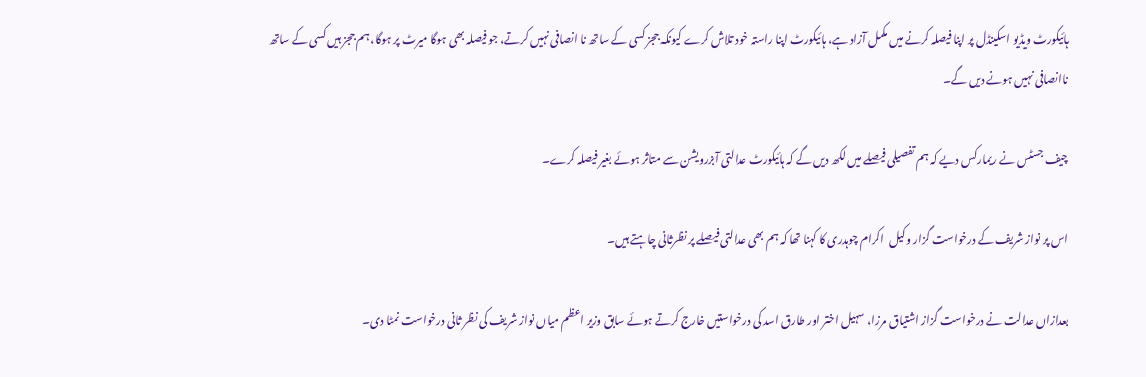ہائیکورٹ ویڈیو اسکینڈل پر اپنا فیصلہ کرنے میں مکمل آزاد ہے، ہائیکورٹ اپنا راستہ خود تلاش کرے کیونکہ ججز کسی کے ساتھ نا انصافی نہیں کرتے، جو فیصلہ بھی ہوگا میرٹ پر ہوگا، ہم ججز ہیں کسی کے ساتھ ناانصافی نہیں ہونے دیں گے۔

چیف جسٹس نے ریمارکس دیے کہ ہم تفصیلی فیصلے میں لکھ دیں گے کہ ہائیکورٹ عدالتی آبزرویشن سے متاثر ہوئے بغیر فیصلہ کرے۔

اس پر نواز شریف کے درخواست گزار وکیل  اکرام چوہدری کا کہنا تھا کہ ہم بھی عدالتی فیصلے پر نظرثانی چاہتے ہیں۔

بعدازاں عدالت نے درخواست گزاز اشتیاق مرزا، سہیل اختر اور طارق اسد کی درخواستیں خارج کرتے ہوئے سابق وزیر اعظم میاں نواز شریف کی نظر ثانی درخواست نمٹا دی۔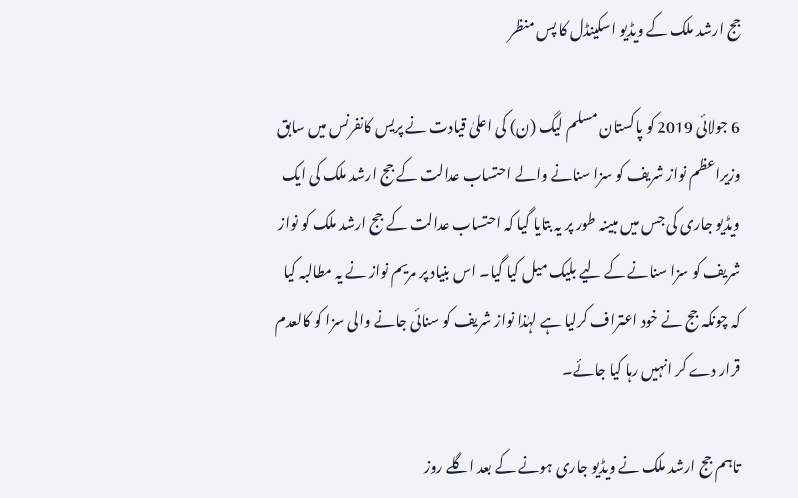جج ارشد ملک کے ویڈیو اسکینڈل کا پس منظر

6 جولائی 2019 کو پاکستان مسلم لیگ (ن) کی اعلیٰ قیادت نے پریس کانفرنس میں سابق وزیراعظم نواز شریف کو سزا سنانے والے احتساب عدالت کے جج ارشد ملک کی ایک ویڈیو جاری کی جس میں مبینہ طور پر یہ بتایا گیا کہ احتساب عدالت کے جج ارشد ملک کو نواز شریف کو سزا سنانے کے لیے بلیک میل کیا گیا۔ اس بنیاد پر مریم نواز نے یہ مطالبہ کیا کہ چونکہ جج نے خود اعتراف کرلیا ہے لہٰذا نواز شریف کو سنائی جانے والی سزا کو کالعدم قرار دے کر انہیں رہا کیا جائے۔

تاہم جج ارشد ملک نے ویڈیو جاری ہونے کے بعد اگلے روز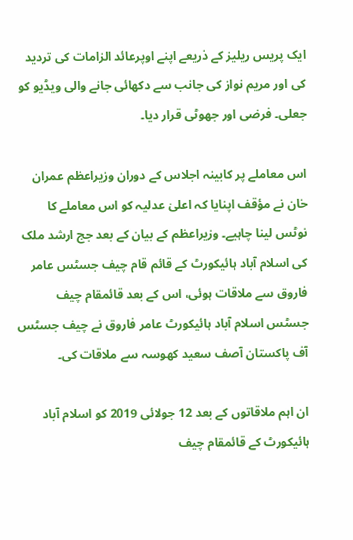ایک پریس ریلیز کے ذریعے اپنے اوپرعائد الزامات کی تردید کی اور مریم نواز کی جانب سے دکھائی جانے والی ویڈیو کو جعلی۔ فرضی اور جھوٹی قرار دیا۔

اس معاملے پر کابینہ اجلاس کے دوران وزیراعظم عمران خان نے مؤقف اپنایا کہ اعلیٰ عدلیہ کو اس معاملے کا نوٹس لینا چاہیے۔ وزیراعظم کے بیان کے بعد جج ارشد ملک کی اسلام آباد ہائیکورٹ کے قائم قام چیف جسٹس عامر فاروق سے ملاقات ہوئی، اس کے بعد قائمقام چیف جسٹس اسلام آباد ہائیکورٹ عامر فاروق نے چیف جسٹس آف پاکستان آصف سعید کھوسہ سے ملاقات کی۔

ان اہم ملاقاتوں کے بعد 12 جولائی 2019 کو اسلام آباد ہائیکورٹ کے قائمقام چیف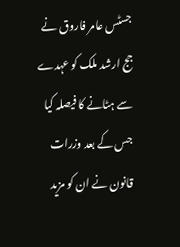جسٹس عامر فاروق نے جج ارشد ملک کو عہدے سے ہٹانے کا فیصلہ کیا جس کے بعد وزرات قانون نے ان کو مزید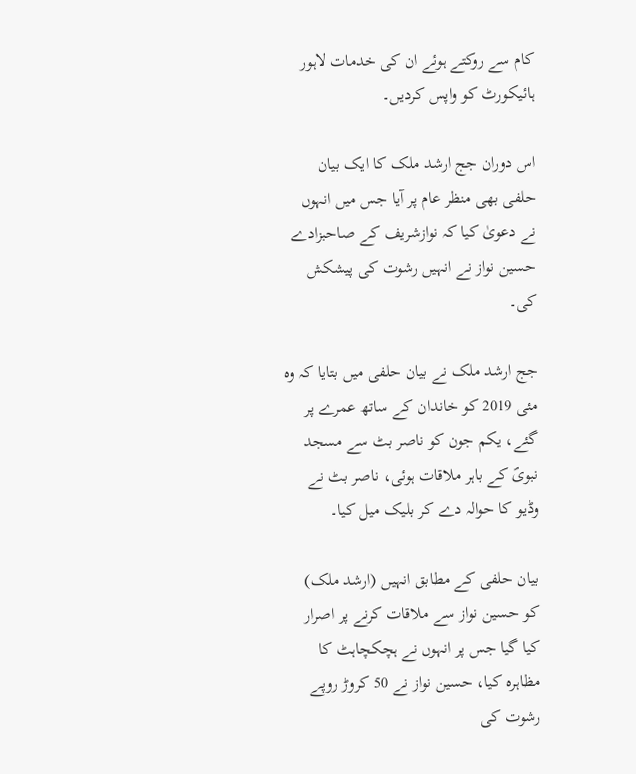کام سے روکتے ہوئے ان کی خدمات لاہور ہائیکورٹ کو واپس کردیں۔

اس دوران جج ارشد ملک کا ایک بیان حلفی بھی منظر عام پر آیا جس میں انہوں نے دعویٰ کیا کہ نوازشریف کے صاحبزادے حسین نواز نے انہیں رشوت کی پیشکش کی۔

جج ارشد ملک نے بیان حلفی میں بتایا کہ وہ مئی 2019 کو خاندان کے ساتھ عمرے پر گئے، یکم جون کو ناصر بٹ سے مسجد نبویؐ کے باہر ملاقات ہوئی، ناصر بٹ نے وڈیو کا حوالہ دے کر بلیک میل کیا۔

بیان حلفی کے مطابق انہیں (ارشد ملک) کو حسین نواز سے ملاقات کرنے پر اصرار کیا گیا جس پر انہوں نے ہچکچاہٹ کا مظاہرہ کیا، حسین نواز نے 50 کروڑ روپے رشوت کی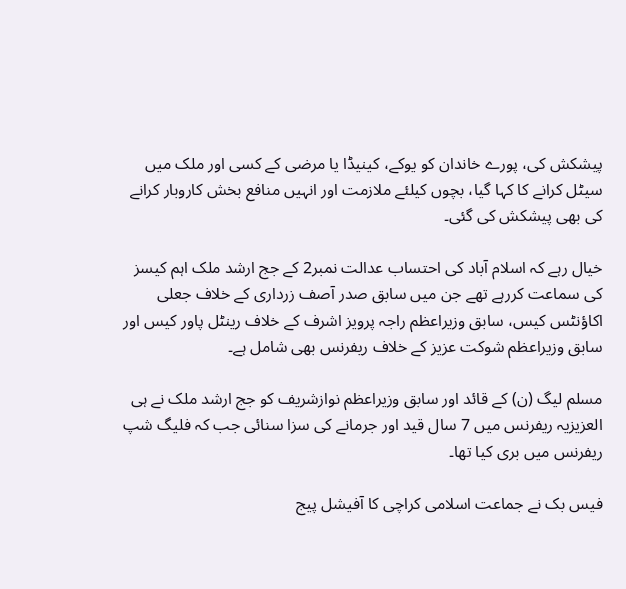پیشکش کی، پورے خاندان کو یوکے، کینیڈا یا مرضی کے کسی اور ملک میں سیٹل کرانے کا کہا گیا، بچوں کیلئے ملازمت اور انہیں منافع بخش کاروبار کرانے کی بھی پیشکش کی گئی۔

خیال رہے کہ اسلام آباد کی احتساب عدالت نمبر2 کے جج ارشد ملک اہم کیسز کی سماعت کررہے تھے جن میں سابق صدر آصف زرداری کے خلاف جعلی اکاؤنٹس کیس، سابق وزیراعظم راجہ پرویز اشرف کے خلاف رینٹل پاور کیس اور سابق وزیراعظم شوکت عزیز کے خلاف ریفرنس بھی شامل ہے۔

مسلم لیگ (ن) کے قائد اور سابق وزیراعظم نوازشریف کو جج ارشد ملک نے ہی العزیزیہ ریفرنس میں 7 سال قید اور جرمانے کی سزا سنائی جب کہ فلیگ شپ ریفرنس میں بری کیا تھا۔

فیس بک نے جماعت اسلامی کراچی کا آفیشل پیج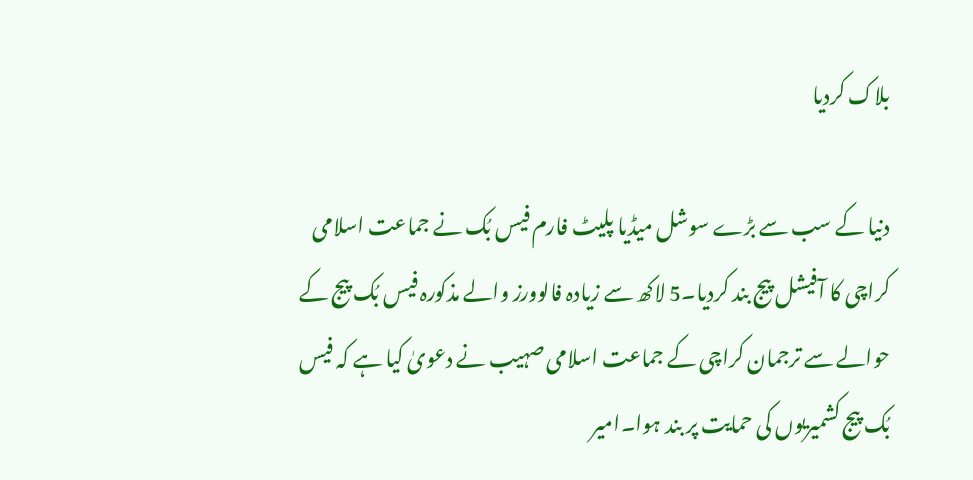بلاک کردیا

دنیا کے سب سے بڑے سوشل میڈیا پلیٹ فارم فیس بُک نے جماعت اسلامی کراچی کا آفیشل پیج بند کردیا۔5 لاکھ سے زیادہ فالوورز والے مذکورہ فیس بُک پیج کے حوالے سے ترجمان کراچی کے جماعت اسلامی صہیب نے دعویٰ کیا ہے کہ فیس بُک پیج کشمیریوں کی حمایت پر بند ہوا۔امیر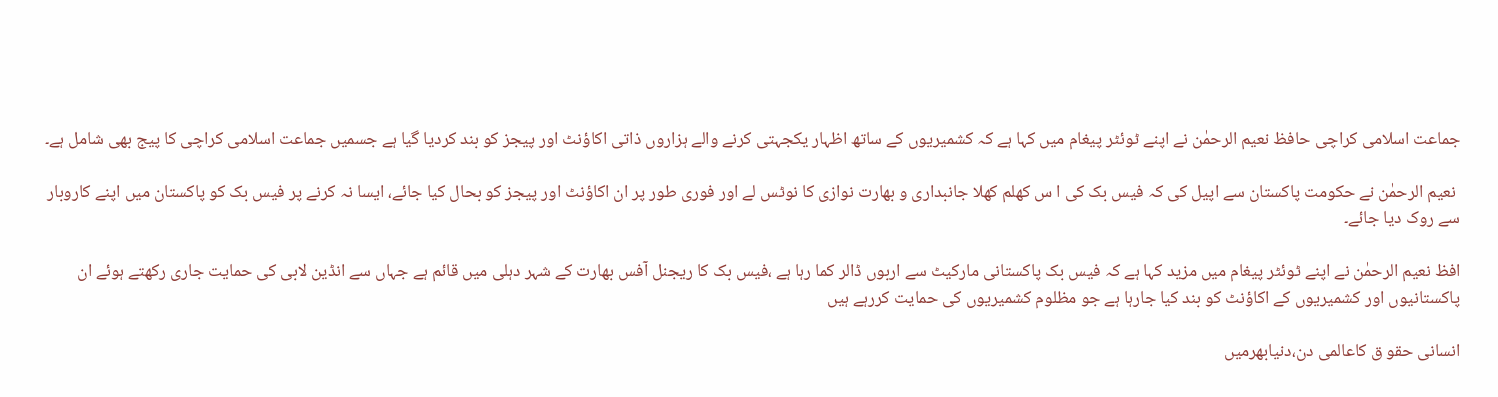جماعت اسلامی کراچی حافظ نعیم الرحمٰن نے اپنے ٹوئٹر پیغام میں کہا ہے کہ کشمیریوں کے ساتھ اظہار یکجہتی کرنے والے ہزاروں ذاتی اکاؤنٹ اور پیجز کو بند کردیا گیا ہے جسمیں جماعت اسلامی کراچی کا پیج بھی شامل ہے۔

 نعیم الرحمٰن نے حکومت پاکستان سے اپیل کی کہ فیس بک کی ا س کھلم کھلا جانبداری و بھارت نوازی کا نوٹس لے اور فوری طور پر ان اکاؤنٹ اور پیجز کو بحال کیا جائے، ایسا نہ کرنے پر فیس بک کو پاکستان میں اپنے کاروبار سے روک دیا جائے۔

افظ نعیم الرحمٰن نے اپنے ٹوئٹر پیغام میں مزید کہا ہے کہ فیس بک پاکستانی مارکیٹ سے اربوں ڈالر کما رہا ہے ،فیس بک کا ریجنل آفس بھارت کے شہر دہلی میں قائم ہے جہاں سے انڈین لابی کی حمایت جاری رکھتے ہوئے ان پاکستانیوں اور کشمیریوں کے اکاؤنٹ کو بند کیا جارہا ہے جو مظلوم کشمیریوں کی حمایت کررہے ہیں

انسانی حقو ق کاعالمی دن،دنیابھرمیں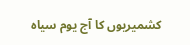کشمیریوں کا آج یوم سیاہ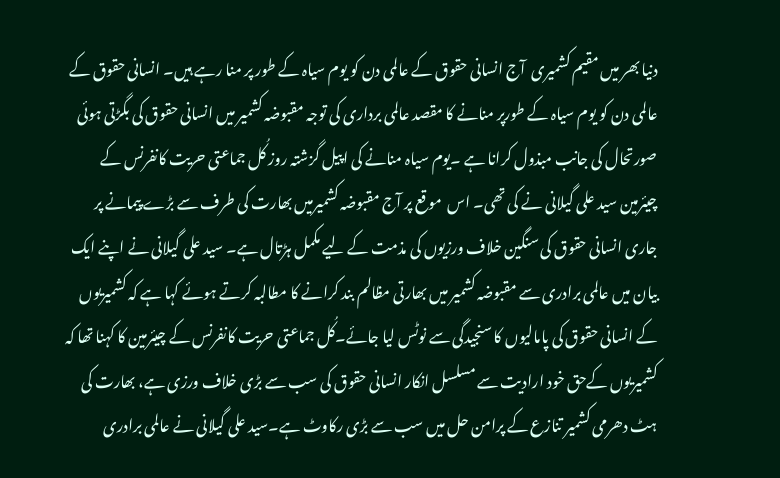دنیا بھر میں مقیم کشمیری  آج انسانی حقوق کے عالمی دن کو یوم سیاہ کے طور پر منا رہے ہیں۔ انسانی حقوق کے عالمی دن کو یوم سیاہ کے طورپر منانے کا مقصد عالمی برداری کی توجہ مقبوضہ کشمیر میں انسانی حقوق کی بگڑتی ہوئی صورتحال کی جانب مبذول کرانا ہے ۔یوم سیاہ منانے کی اپیل گزشتہ روز کُل جماعتی حریت کانفرنس کے چیئرمین سید علی گیلانی نے کی تھی۔ اس  موقع پر آج مقبوضہ کشمیرمیں بھارت کی طرف سے بڑے پیمانے پر جاری انسانی حقوق کی سنگین خلاف ورزیوں کی مذمت کے لیے مکمل ہڑتال ہے۔ سید علی گیلانی نے اپنے ایک بیان میں عالمی برادری سے مقبوضہ کشمیر میں بھارتی مظالم بند کرانے کا مطالبہ کرتے ہوئے کہا ہے کہ کشمیریوں کے انسانی حقوق کی پامالیوں کا سنجیدگی سے نوٹس لیا جائے۔کُل جماعتی حریت کانفرنس کے چیئرمین کا کہنا تھا کہ کشمیریوں کےحق خود ارادیت سے مسلسل انکار انسانی حقوق کی سب سے بڑی خلاف ورزی ہے، بھارت کی ہٹ دھرمی کشمیر تنازع کے پرامن حل میں سب سے بڑی رکاوٹ ہے۔سید علی گیلانی نے عالمی برادری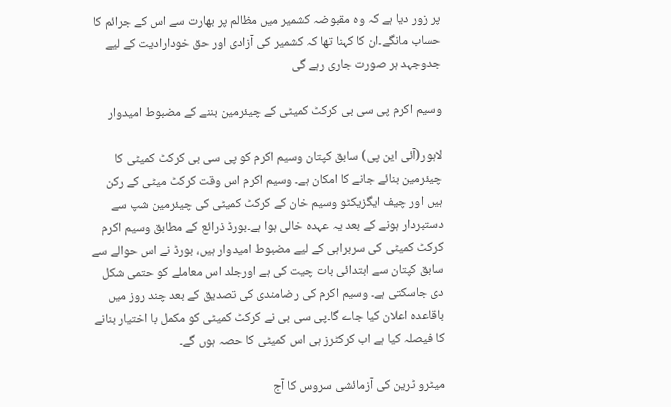پر زور دیا ہے کہ وہ مقبوضہ کشمیر میں مظالم پر بھارت سے اس کے جرائم کا حساب مانگے۔ان کا کہنا تھا کہ کشمیر کی آزادی اور حق خودارادیت کے لیے جدوجہد ہر صورت جاری رہے گی

وسیم اکرم پی سی بی کرکٹ کمیٹی کے چیئرمین بننے کے مضبوط امیدوار

لاہور(آئی این پی) سابق کپتان وسیم اکرم کو پی سی بی کرکٹ کمیٹی کا چیئرمین بنائے جانے کا امکان ہے۔ وسیم اکرم اس وقت کرکٹ میٹی کے رکن ہیں اور چیف ایگزیکٹو وسیم خان کے کرکٹ کمیٹی کی چیئرمین شپ سے دستبردار ہونے کے بعد یہ عہدہ خالی ہوا ہے۔بورڈ ذرائع کے مطابق وسیم اکرم کرکٹ کمیٹی کی سربراہی کے لیے مضبوط امیدوار ہیں، بورڈ نے اس حوالے سے سابق کپتان سے ابتدائی بات چیت کی ہے اورجلد اس معاملے کو حتمی شکل دی جاسکتی ہے۔ وسیم اکرم کی رضامندی کی تصدیق کے بعد چند روز میں باقاعدہ اعلان کیا جاے گا۔پی سی بی نے کرکٹ کمیٹی کو مکمل با اختیار بنانے کا فیصلہ کیا ہے اب کرکٹرز ہی اس کمیٹی کا حصہ ہوں گے۔

میٹرو ٹرین کی آزمائشی سروس کا آج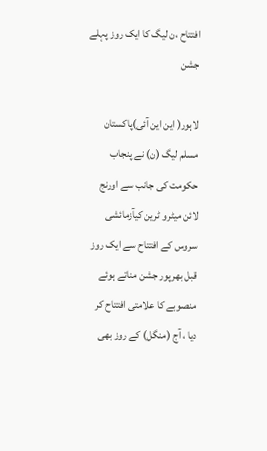افتتاح ،ن لیگ کا ایک روز پہلے جشن

لاہور( این این آئی)پاکستان مسلم لیگ (ن) نے پنجاب حکومت کی جانب سے اورنج لائن میٹرو ٹرین کیآزمائشی سروس کے افتتاح سے ایک روز قبل بھرپور جشن مناتے ہوئے منصوبے کا علامتی افتتاح کر دیا ، آج (منگل) کے روز بھی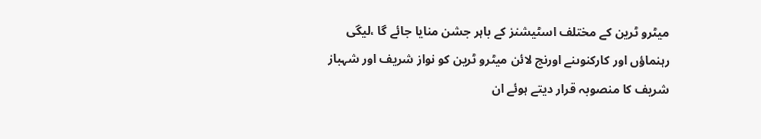میٹرو ٹرین کے مختلف اسٹیشنز کے باہر جشن منایا جائے گا ،لیگی رہنماؤں اور کارکنوںنے اورنج لائن میٹرو ٹرین کو نواز شریف اور شہباز شریف کا منصوبہ قرار دیتے ہوئے ان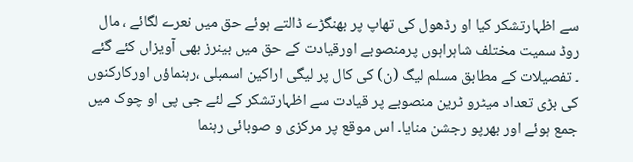سے اظہارتشکر کیا او رڈھول کی تھاپ پر بھنگڑے ڈالتے ہوئے حق میں نعرے لگائے ، مال روڈ سمیت مختلف شاہراہوں پرمنصوبے اورقیادت کے حق میں بینرز بھی آویزاں کئے گئے ۔ تفصیلات کے مطابق مسلم لیگ (ن) کی کال پر لیگی اراکین اسمبلی ،رہنماؤں اورکارکنوں کی بڑی تعداد میٹرو ٹرین منصوبے پر قیادت سے اظہارتشکر کے لئے جی پی او چوک میں جمع ہوئے اور بھرپو رجشن منایا۔ اس موقع پر مرکزی و صوبائی رہنما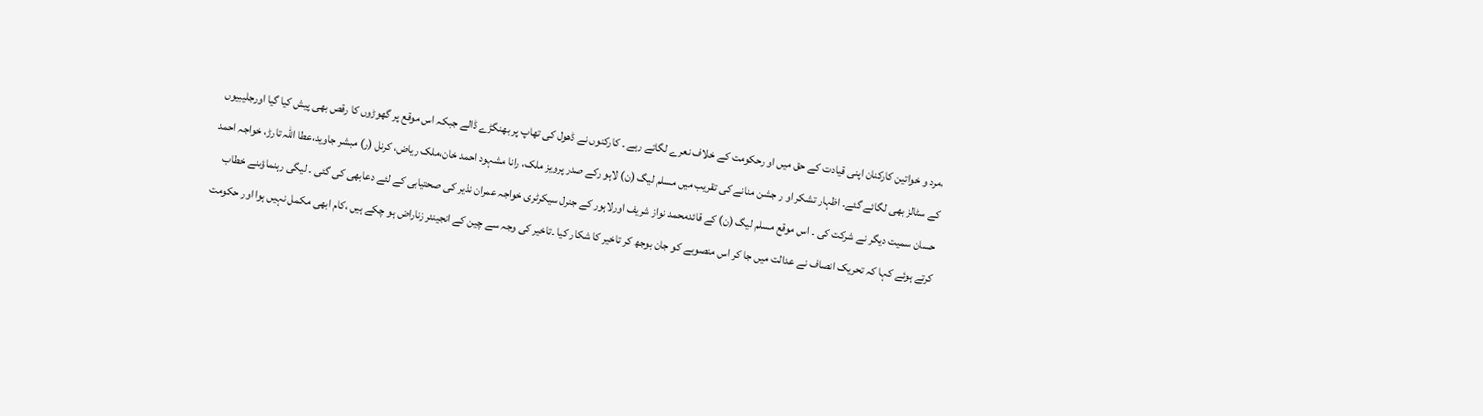،مرد و خواتین کارکنان اپنی قیادت کے حق میں او رحکومت کے خلاف نعرے لگاتے رہے ۔ کارکنوں نے ڈھول کی تھاپ پر بھنگڑے ڈالے جبکہ اس موقع پر گھوڑوں کا رقص بھی پیش کیا گیا اورجلیبیوں کے سٹالز بھی لگائے گئے۔ اظہار تشکر او ر جشن منانے کی تقریب میں مسلم لیگ (ن) لاہو رکے صدر پرویز ملک، رانا مشہود احمد خان،ملک ریاض، کرنل (ر) مبشر جاوید،عطا اللہ تارڑ، خواجہ احمد حسان سمیت دیگر نے شرکت کی ۔ اس موقع مسلم لیگ (ن) کے قائدمحمد نواز شریف اورلاہور کے جنرل سیکرٹری خواجہ عمران نذیر کی صحتیابی کے لئے دعابھی کی گئی ۔ لیگی رہنماؤںنے خطاب کرتے ہوئے کہا کہ تحریک انصاف نے عدالت میں جا کر اس منصوبے کو جان بوجھ کر تاخیر کا شکار کیا ۔تاخیر کی وجہ سے چین کے انجینئر زناراض ہو چکے ہیں ،کام ابھی مکمل نہیں ہوا اور حکومت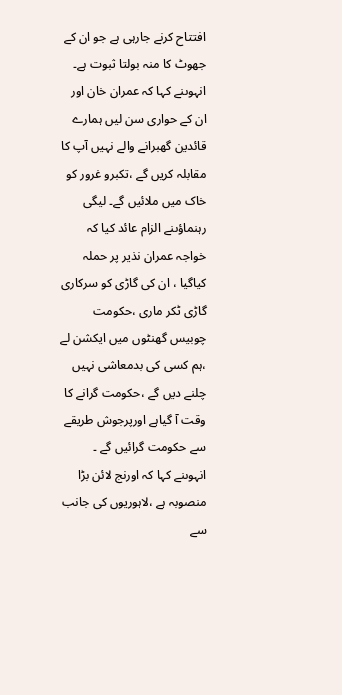افتتاح کرنے جارہی ہے جو ان کے جھوٹ کا منہ بولتا ثبوت ہے۔ انہوںنے کہا کہ عمران خان اور ان کے حواری سن لیں ہمارے قائدین گھبرانے والے نہیں آپ کا مقابلہ کریں گے ،تکبرو غرور کو خاک میں ملائیں گے۔ لیگی رہنماؤںنے الزام عائد کیا کہ خواجہ عمران نذیر پر حملہ کیاگیا ، ان کی گاڑی کو سرکاری گاڑی ٹکر ماری ،حکومت چوبیس گھنٹوں میں ایکشن لے ،ہم کسی کی بدمعاشی نہیں چلنے دیں گے ،حکومت گرانے کا وقت آ گیاہے اورپرجوش طریقے سے حکومت گرائیں گے ۔ انہوںنے کہا کہ اورنج لائن بڑا منصوبہ ہے ،لاہوریوں کی جانب سے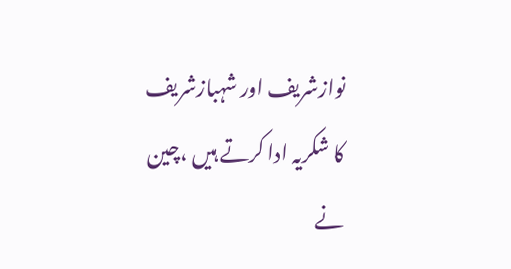نوازشریف اور شہبازشریف کا شکریہ ادا کرتے ہیں ،چین نے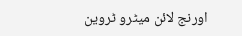اورنج لائن میٹرو ٹروین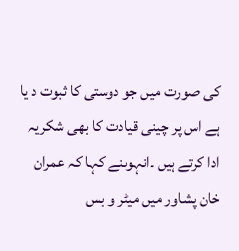کی صورت میں جو دوستی کا ثبوت د یا ہے اس پر چینی قیادت کا بھی شکریہ ادا کرتے ہیں ۔انہوںنے کہا کہ عمران خان پشاور میں میٹر و بس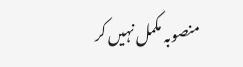منصوبہ مکمل نہیں کر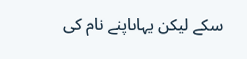سکے لیکن یہاںاپنے نام کی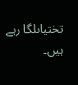تختیاںلگا رہے ہیں۔